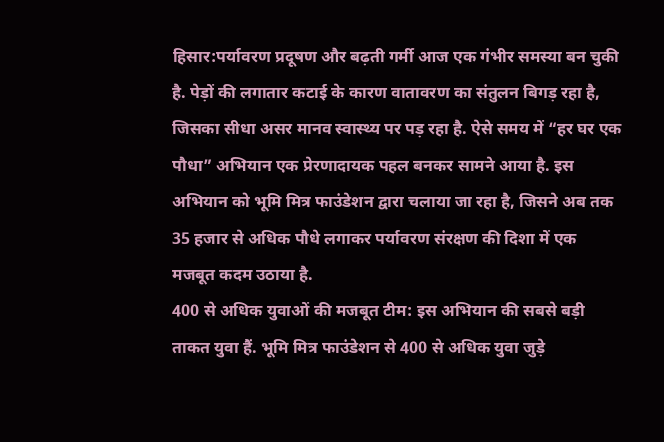हिसार:पर्यावरण प्रदूषण और बढ़ती गर्मी आज एक गंभीर समस्या बन चुकी है. पेड़ों की लगातार कटाई के कारण वातावरण का संतुलन बिगड़ रहा है, जिसका सीधा असर मानव स्वास्थ्य पर पड़ रहा है. ऐसे समय में “हर घर एक पौधा” अभियान एक प्रेरणादायक पहल बनकर सामने आया है. इस अभियान को भूमि मित्र फाउंडेशन द्वारा चलाया जा रहा है, जिसने अब तक 35 हजार से अधिक पौधे लगाकर पर्यावरण संरक्षण की दिशा में एक मजबूत कदम उठाया है.
400 से अधिक युवाओं की मजबूत टीम: इस अभियान की सबसे बड़ी ताकत युवा हैं. भूमि मित्र फाउंडेशन से 400 से अधिक युवा जुड़े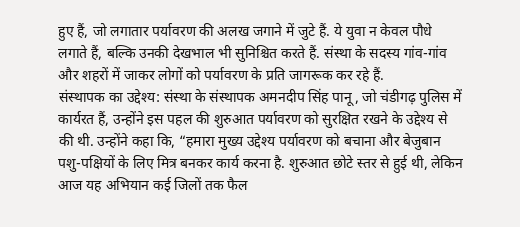हुए हैं, जो लगातार पर्यावरण की अलख जगाने में जुटे हैं. ये युवा न केवल पौधे लगाते हैं, बल्कि उनकी देखभाल भी सुनिश्चित करते हैं. संस्था के सदस्य गांव-गांव और शहरों में जाकर लोगों को पर्यावरण के प्रति जागरूक कर रहे हैं.
संस्थापक का उद्देश्य: संस्था के संस्थापक अमनदीप सिंह पानू, जो चंडीगढ़ पुलिस में कार्यरत हैं, उन्होंने इस पहल की शुरुआत पर्यावरण को सुरक्षित रखने के उद्देश्य से की थी. उन्होंने कहा कि, “हमारा मुख्य उद्देश्य पर्यावरण को बचाना और बेजुबान पशु-पक्षियों के लिए मित्र बनकर कार्य करना है. शुरुआत छोटे स्तर से हुई थी, लेकिन आज यह अभियान कई जिलों तक फैल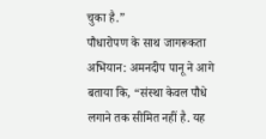चुका है.”
पौधारोपण के साथ जागरूकता अभियान: अमनदीप पानू ने आगे बताया कि, “संस्था केवल पौधे लगाने तक सीमित नहीं है. यह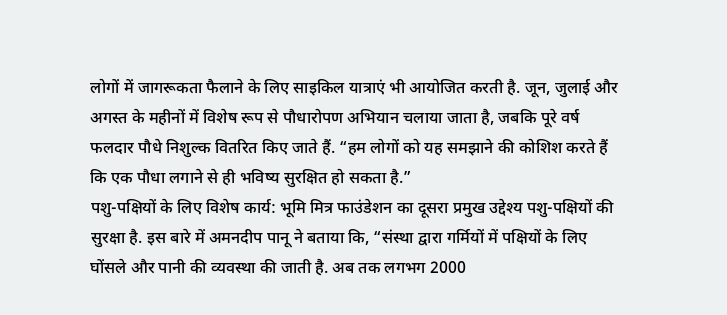लोगों में जागरूकता फैलाने के लिए साइकिल यात्राएं भी आयोजित करती है. जून, जुलाई और अगस्त के महीनों में विशेष रूप से पौधारोपण अभियान चलाया जाता है, जबकि पूरे वर्ष फलदार पौधे निशुल्क वितरित किए जाते हैं. “हम लोगों को यह समझाने की कोशिश करते हैं कि एक पौधा लगाने से ही भविष्य सुरक्षित हो सकता है.”
पशु-पक्षियों के लिए विशेष कार्य: भूमि मित्र फाउंडेशन का दूसरा प्रमुख उद्देश्य पशु-पक्षियों की सुरक्षा है. इस बारे में अमनदीप पानू ने बताया कि, “संस्था द्वारा गर्मियों में पक्षियों के लिए घोंसले और पानी की व्यवस्था की जाती है. अब तक लगभग 2000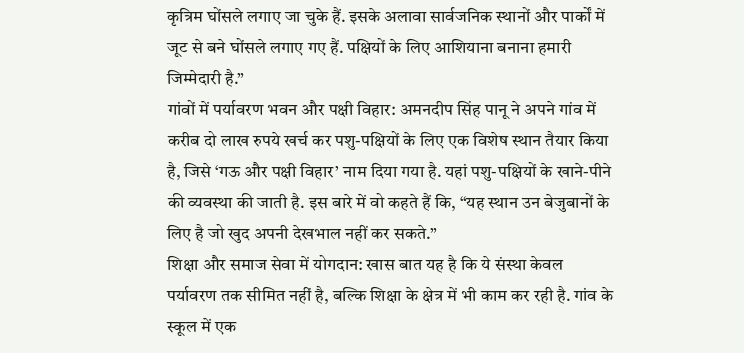कृत्रिम घोंसले लगाए जा चुके हैं. इसके अलावा सार्वजनिक स्थानों और पार्कों में जूट से बने घोंसले लगाए गए हैं. पक्षियों के लिए आशियाना बनाना हमारी जिम्मेदारी है.”
गांवों में पर्यावरण भवन और पक्षी विहार: अमनदीप सिंह पानू ने अपने गांव में करीब दो लाख रुपये खर्च कर पशु-पक्षियों के लिए एक विशेष स्थान तैयार किया है, जिसे ‘गऊ और पक्षी विहार’ नाम दिया गया है. यहां पशु-पक्षियों के खाने-पीने की व्यवस्था की जाती है. इस बारे में वो कहते हैं कि, “यह स्थान उन बेजुबानों के लिए है जो खुद अपनी देखभाल नहीं कर सकते.”
शिक्षा और समाज सेवा में योगदान: खास बात यह है कि ये संस्था केवल पर्यावरण तक सीमित नहीं है, बल्कि शिक्षा के क्षेत्र में भी काम कर रही है. गांव के स्कूल में एक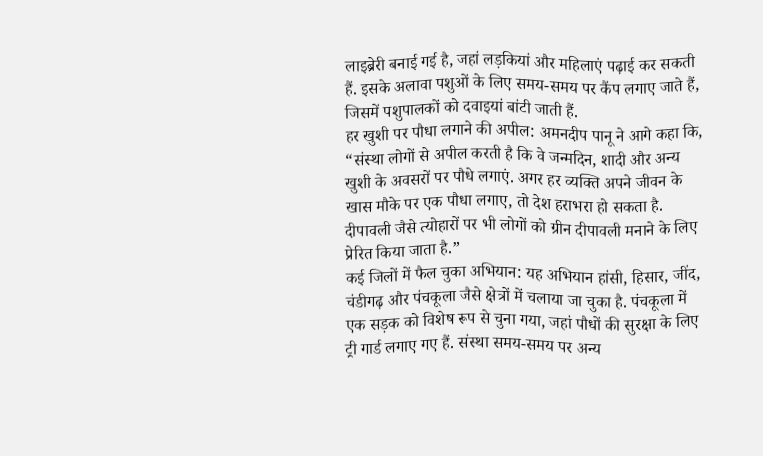लाइब्रेरी बनाई गई है, जहां लड़कियां और महिलाएं पढ़ाई कर सकती हैं. इसके अलावा पशुओं के लिए समय-समय पर कैंप लगाए जाते हैं, जिसमें पशुपालकों को दवाइयां बांटी जाती हैं.
हर खुशी पर पौधा लगाने की अपील: अमनदीप पानू ने आगे कहा कि, “संस्था लोगों से अपील करती है कि वे जन्मदिन, शादी और अन्य खुशी के अवसरों पर पौधे लगाएं. अगर हर व्यक्ति अपने जीवन के खास मौके पर एक पौधा लगाए, तो देश हराभरा हो सकता है. दीपावली जैसे त्योहारों पर भी लोगों को ग्रीन दीपावली मनाने के लिए प्रेरित किया जाता है.”
कई जिलों में फैल चुका अभियान: यह अभियान हांसी, हिसार, जींद, चंडीगढ़ और पंचकूला जैसे क्षेत्रों में चलाया जा चुका है. पंचकूला में एक सड़क को विशेष रूप से चुना गया, जहां पौधों की सुरक्षा के लिए ट्री गार्ड लगाए गए हैं. संस्था समय-समय पर अन्य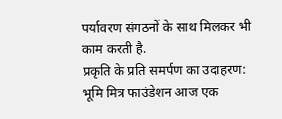पर्यावरण संगठनों के साथ मिलकर भी काम करती है.
प्रकृति के प्रति समर्पण का उदाहरण: भूमि मित्र फाउंडेशन आज एक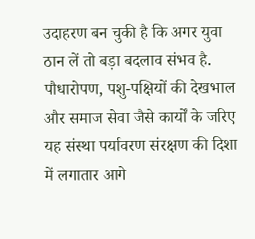उदाहरण बन चुकी है कि अगर युवा ठान लें तो बड़ा बदलाव संभव है. पौधारोपण, पशु-पक्षियों की देखभाल और समाज सेवा जैसे कार्यों के जरिए यह संस्था पर्यावरण संरक्षण की दिशा में लगातार आगे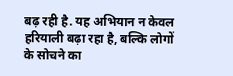बढ़ रही है. यह अभियान न केवल हरियाली बढ़ा रहा है, बल्कि लोगों के सोचने का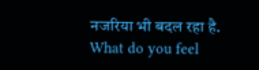नजरिया भी बदल रहा है.
What do you feel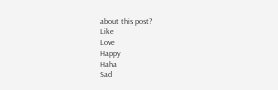about this post?
Like
Love
Happy
Haha
Sad